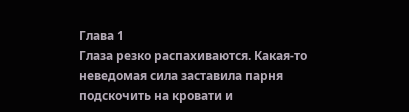Глава 1
Глаза резко распахиваются. Какая-то неведомая сила заставила парня подскочить на кровати и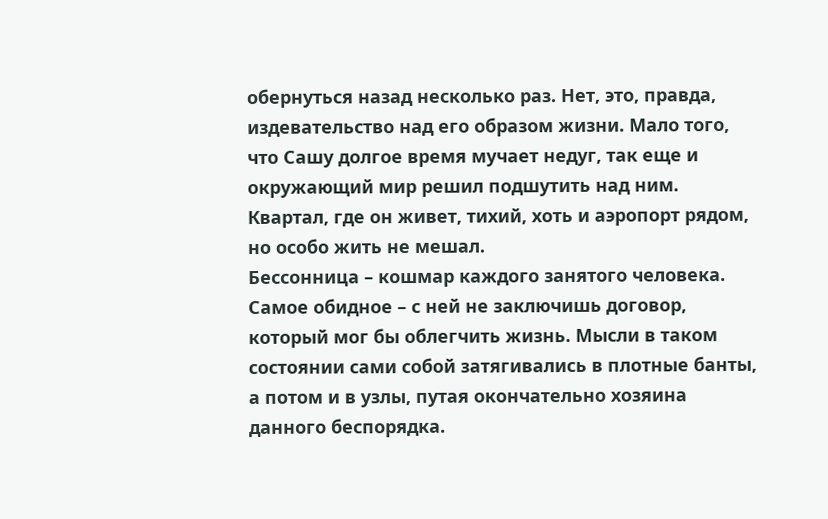обернуться назад несколько раз. Нет, это, правда, издевательство над его образом жизни. Мало того, что Сашу долгое время мучает недуг, так еще и окружающий мир решил подшутить над ним. Квартал, где он живет, тихий, хоть и аэропорт рядом, но особо жить не мешал.
Бессонница – кошмар каждого занятого человека. Самое обидное – с ней не заключишь договор, который мог бы облегчить жизнь. Мысли в таком состоянии сами собой затягивались в плотные банты, а потом и в узлы, путая окончательно хозяина данного беспорядка.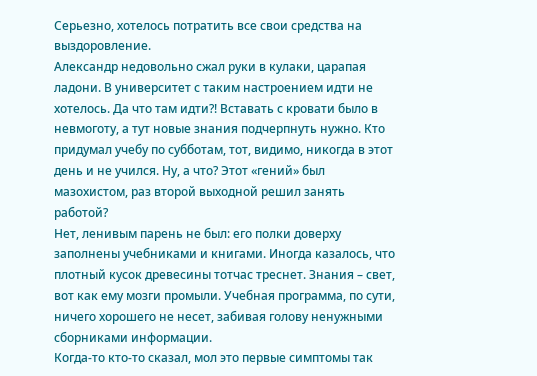Серьезно, хотелось потратить все свои средства на выздоровление.
Александр недовольно сжал руки в кулаки, царапая ладони. В университет с таким настроением идти не хотелось. Да что там идти?! Вставать с кровати было в невмоготу, а тут новые знания подчерпнуть нужно. Кто придумал учебу по субботам, тот, видимо, никогда в этот день и не учился. Ну, а что? Этот «гений» был мазохистом, раз второй выходной решил занять работой?
Нет, ленивым парень не был: его полки доверху заполнены учебниками и книгами. Иногда казалось, что плотный кусок древесины тотчас треснет. Знания – свет, вот как ему мозги промыли. Учебная программа, по сути, ничего хорошего не несет, забивая голову ненужными сборниками информации.
Когда-то кто-то сказал, мол это первые симптомы так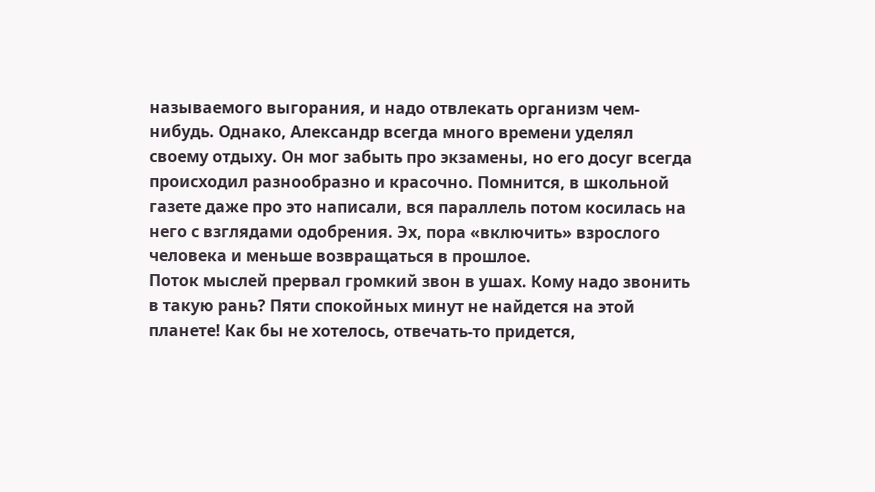называемого выгорания, и надо отвлекать организм чем-нибудь. Однако, Александр всегда много времени уделял своему отдыху. Он мог забыть про экзамены, но его досуг всегда происходил разнообразно и красочно. Помнится, в школьной газете даже про это написали, вся параллель потом косилась на него с взглядами одобрения. Эх, пора «включить» взрослого человека и меньше возвращаться в прошлое.
Поток мыслей прервал громкий звон в ушах. Кому надо звонить в такую рань? Пяти спокойных минут не найдется на этой планете! Как бы не хотелось, отвечать-то придется,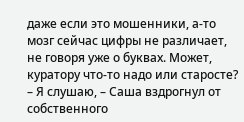даже если это мошенники, а-то мозг сейчас цифры не различает, не говоря уже о буквах. Может, куратору что-то надо или старосте?
– Я слушаю, – Саша вздрогнул от собственного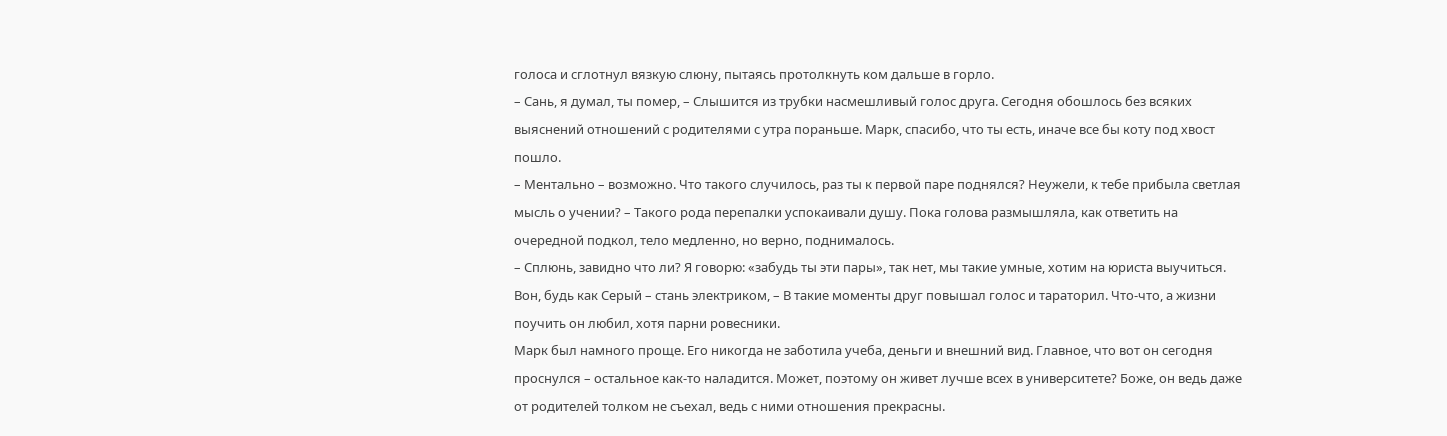голоса и сглотнул вязкую слюну, пытаясь протолкнуть ком дальше в горло.
– Сань, я думал, ты помер, – Слышится из трубки насмешливый голос друга. Сегодня обошлось без всяких выяснений отношений с родителями с утра пораньше. Марк, спасибо, что ты есть, иначе все бы коту под хвост пошло.
– Ментально – возможно. Что такого случилось, раз ты к первой паре поднялся? Неужели, к тебе прибыла светлая мысль о учении? – Такого рода перепалки успокаивали душу. Пока голова размышляла, как ответить на очередной подкол, тело медленно, но верно, поднималось.
– Сплюнь, завидно что ли? Я говорю: «забудь ты эти пары», так нет, мы такие умные, хотим на юриста выучиться. Вон, будь как Серый – стань электриком, – В такие моменты друг повышал голос и тараторил. Что-что, а жизни поучить он любил, хотя парни ровесники.
Марк был намного проще. Его никогда не заботила учеба, деньги и внешний вид. Главное, что вот он сегодня проснулся – остальное как-то наладится. Может, поэтому он живет лучше всех в университете? Боже, он ведь даже от родителей толком не съехал, ведь с ними отношения прекрасны.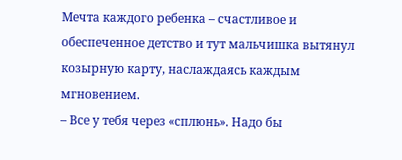Мечта каждого ребенка – счастливое и обеспеченное детство и тут мальчишка вытянул козырную карту, наслаждаясь каждым мгновением.
– Все у тебя через «сплюнь». Надо бы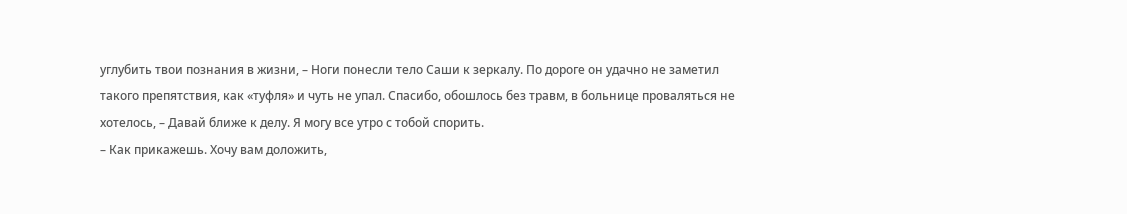углубить твои познания в жизни, – Ноги понесли тело Саши к зеркалу. По дороге он удачно не заметил такого препятствия, как «туфля» и чуть не упал. Спасибо, обошлось без травм, в больнице проваляться не хотелось, – Давай ближе к делу. Я могу все утро с тобой спорить.
– Как прикажешь. Хочу вам доложить,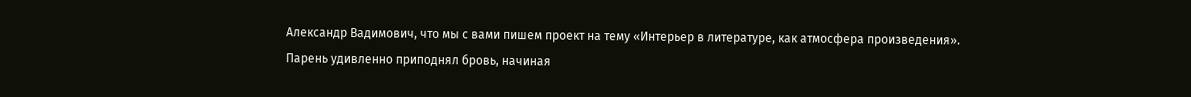Александр Вадимович, что мы с вами пишем проект на тему «Интерьер в литературе, как атмосфера произведения».
Парень удивленно приподнял бровь, начиная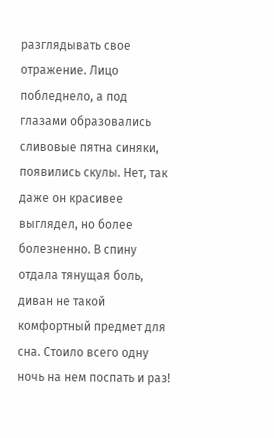разглядывать свое отражение. Лицо побледнело, а под глазами образовались сливовые пятна синяки, появились скулы. Нет, так даже он красивее выглядел, но более болезненно. В спину отдала тянущая боль, диван не такой комфортный предмет для сна. Стоило всего одну ночь на нем поспать и раз!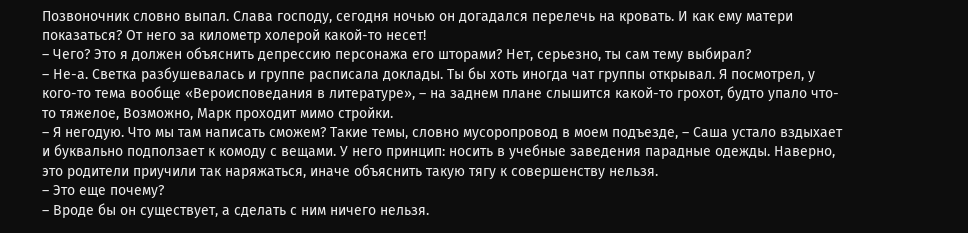Позвоночник словно выпал. Слава господу, сегодня ночью он догадался перелечь на кровать. И как ему матери показаться? От него за километр холерой какой-то несет!
– Чего? Это я должен объяснить депрессию персонажа его шторами? Нет, серьезно, ты сам тему выбирал?
– Не-а. Светка разбушевалась и группе расписала доклады. Ты бы хоть иногда чат группы открывал. Я посмотрел, у кого-то тема вообще «Вероисповедания в литературе», – на заднем плане слышится какой-то грохот, будто упало что-то тяжелое, Возможно, Марк проходит мимо стройки.
– Я негодую. Что мы там написать сможем? Такие темы, словно мусоропровод в моем подъезде, – Саша устало вздыхает и буквально подползает к комоду с вещами. У него принцип: носить в учебные заведения парадные одежды. Наверно, это родители приучили так наряжаться, иначе объяснить такую тягу к совершенству нельзя.
– Это еще почему?
– Вроде бы он существует, а сделать с ним ничего нельзя.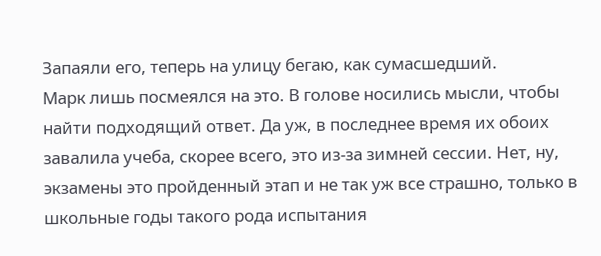Запаяли его, теперь на улицу бегаю, как сумасшедший.
Марк лишь посмеялся на это. В голове носились мысли, чтобы найти подходящий ответ. Да уж, в последнее время их обоих завалила учеба, скорее всего, это из-за зимней сессии. Нет, ну, экзамены это пройденный этап и не так уж все страшно, только в школьные годы такого рода испытания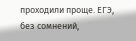проходили проще. ЕГЭ, без сомнений,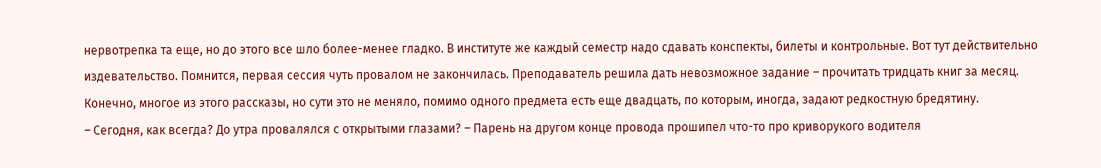нервотрепка та еще, но до этого все шло более-менее гладко. В институте же каждый семестр надо сдавать конспекты, билеты и контрольные. Вот тут действительно издевательство. Помнится, первая сессия чуть провалом не закончилась. Преподаватель решила дать невозможное задание – прочитать тридцать книг за месяц. Конечно, многое из этого рассказы, но сути это не меняло, помимо одного предмета есть еще двадцать, по которым, иногда, задают редкостную бредятину.
– Сегодня, как всегда? До утра провалялся с открытыми глазами? – Парень на другом конце провода прошипел что-то про криворукого водителя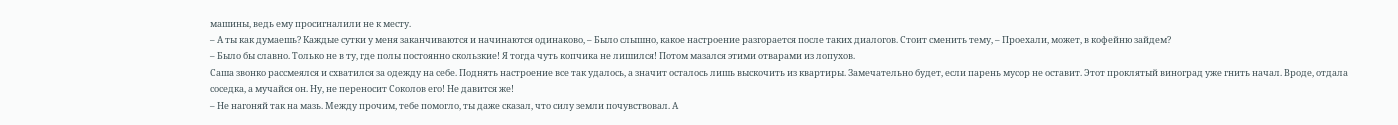машины, ведь ему просигналили не к месту.
– А ты как думаешь? Каждые сутки у меня заканчиваются и начинаются одинаково, – Было слышно, какое настроение разгорается после таких диалогов. Стоит сменить тему, – Проехали, может, в кофейню зайдем?
– Было бы славно. Только не в ту, где полы постоянно скользкие! Я тогда чуть копчика не лишился! Потом мазался этими отварами из лопухов.
Саша звонко рассмеялся и схватился за одежду на себе. Поднять настроение все так удалось, а значит осталось лишь выскочить из квартиры. Замечательно будет, если парень мусор не оставит. Этот проклятый виноград уже гнить начал. Вроде, отдала соседка, а мучайся он. Ну, не переносит Соколов его! Не давится же!
– Не нагоняй так на мазь. Между прочим, тебе помогло, ты даже сказал, что силу земли почувствовал. А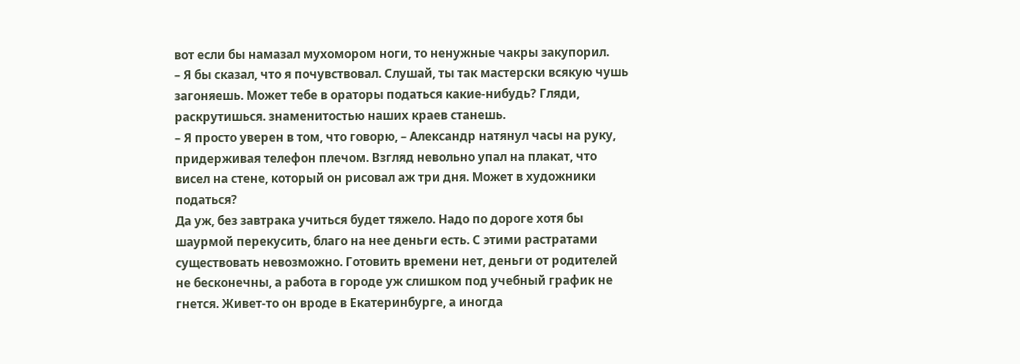вот если бы намазал мухомором ноги, то ненужные чакры закупорил.
– Я бы сказал, что я почувствовал. Слушай, ты так мастерски всякую чушь загоняешь. Может тебе в ораторы податься какие-нибудь? Гляди, раскрутишься. знаменитостью наших краев станешь.
– Я просто уверен в том, что говорю, – Александр натянул часы на руку, придерживая телефон плечом. Взгляд невольно упал на плакат, что висел на стене, который он рисовал аж три дня. Может в художники податься?
Да уж, без завтрака учиться будет тяжело. Надо по дороге хотя бы шаурмой перекусить, благо на нее деньги есть. С этими растратами существовать невозможно. Готовить времени нет, деньги от родителей не бесконечны, а работа в городе уж слишком под учебный график не гнется. Живет-то он вроде в Екатеринбурге, а иногда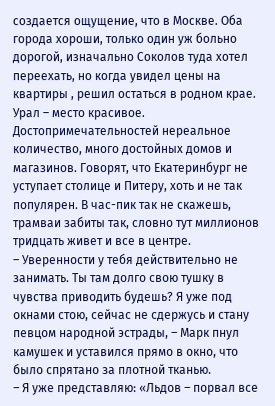создается ощущение, что в Москве. Оба города хороши, только один уж больно дорогой, изначально Соколов туда хотел переехать, но когда увидел цены на квартиры , решил остаться в родном крае.
Урал – место красивое. Достопримечательностей нереальное количество, много достойных домов и магазинов. Говорят, что Екатеринбург не уступает столице и Питеру, хоть и не так популярен. В час-пик так не скажешь, трамваи забиты так, словно тут миллионов тридцать живет и все в центре.
– Уверенности у тебя действительно не занимать. Ты там долго свою тушку в чувства приводить будешь? Я уже под окнами стою, сейчас не сдержусь и стану певцом народной эстрады, – Марк пнул камушек и уставился прямо в окно, что было спрятано за плотной тканью.
– Я уже представляю: «Льдов – порвал все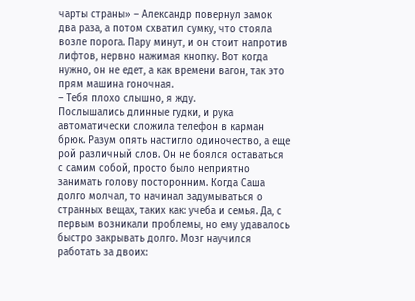чарты страны» – Александр повернул замок два раза, а потом схватил сумку, что стояла возле порога. Пару минут, и он стоит напротив лифтов, нервно нажимая кнопку. Вот когда нужно, он не едет, а как времени вагон, так это прям машина гоночная.
– Тебя плохо слышно, я жду.
Послышались длинные гудки, и рука автоматически сложила телефон в карман брюк. Разум опять настигло одиночество, а еще рой различный слов. Он не боялся оставаться с самим собой, просто было неприятно занимать голову посторонним. Когда Саша долго молчал, то начинал задумываться о странных вещах, таких как: учеба и семья. Да, с первым возникали проблемы, но ему удавалось быстро закрывать долго. Мозг научился работать за двоих: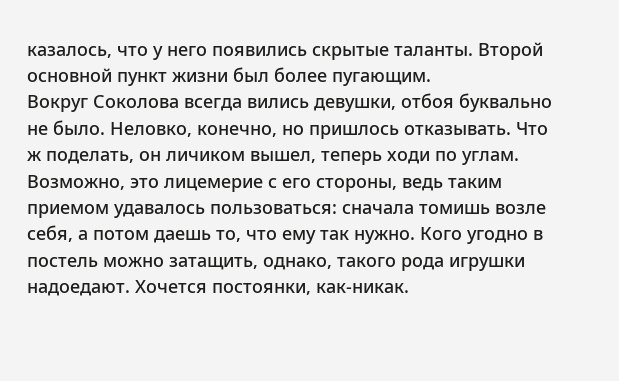казалось, что у него появились скрытые таланты. Второй основной пункт жизни был более пугающим.
Вокруг Соколова всегда вились девушки, отбоя буквально не было. Неловко, конечно, но пришлось отказывать. Что ж поделать, он личиком вышел, теперь ходи по углам. Возможно, это лицемерие с его стороны, ведь таким приемом удавалось пользоваться: сначала томишь возле себя, а потом даешь то, что ему так нужно. Кого угодно в постель можно затащить, однако, такого рода игрушки надоедают. Хочется постоянки, как-никак.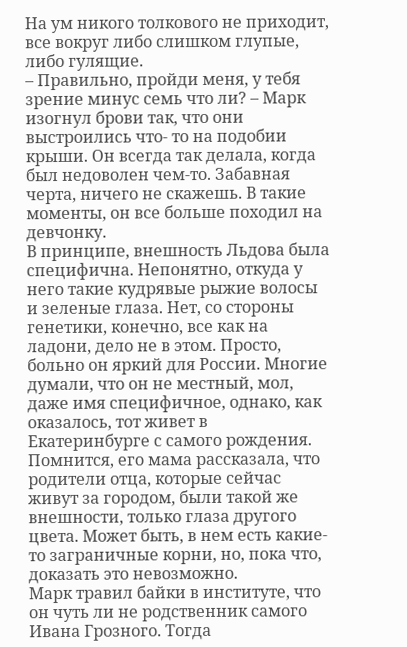На ум никого толкового не приходит, все вокруг либо слишком глупые, либо гулящие.
– Правильно, пройди меня, у тебя зрение минус семь что ли? – Марк изогнул брови так, что они выстроились что- то на подобии крыши. Он всегда так делала, когда был недоволен чем-то. Забавная черта, ничего не скажешь. В такие моменты, он все больше походил на девчонку.
В принципе, внешность Льдова была специфична. Непонятно, откуда у него такие кудрявые рыжие волосы и зеленые глаза. Нет, со стороны генетики, конечно, все как на ладони, дело не в этом. Просто, больно он яркий для России. Многие думали, что он не местный, мол, даже имя специфичное, однако, как оказалось, тот живет в Екатеринбурге с самого рождения. Помнится, его мама рассказала, что родители отца, которые сейчас живут за городом, были такой же внешности, только глаза другого цвета. Может быть, в нем есть какие-то заграничные корни, но, пока что, доказать это невозможно.
Марк травил байки в институте, что он чуть ли не родственник самого Ивана Грозного. Тогда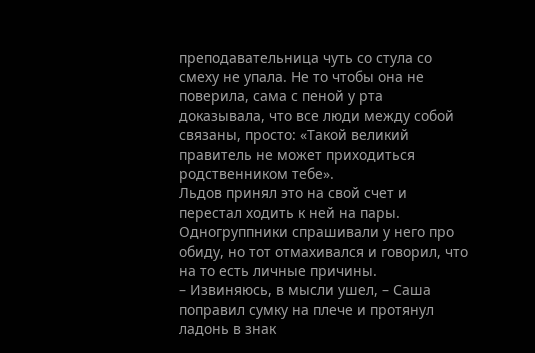преподавательница чуть со стула со смеху не упала. Не то чтобы она не поверила, сама с пеной у рта доказывала, что все люди между собой связаны, просто: «Такой великий правитель не может приходиться родственником тебе».
Льдов принял это на свой счет и перестал ходить к ней на пары. Одногруппники спрашивали у него про обиду, но тот отмахивался и говорил, что на то есть личные причины.
– Извиняюсь, в мысли ушел, – Саша поправил сумку на плече и протянул ладонь в знак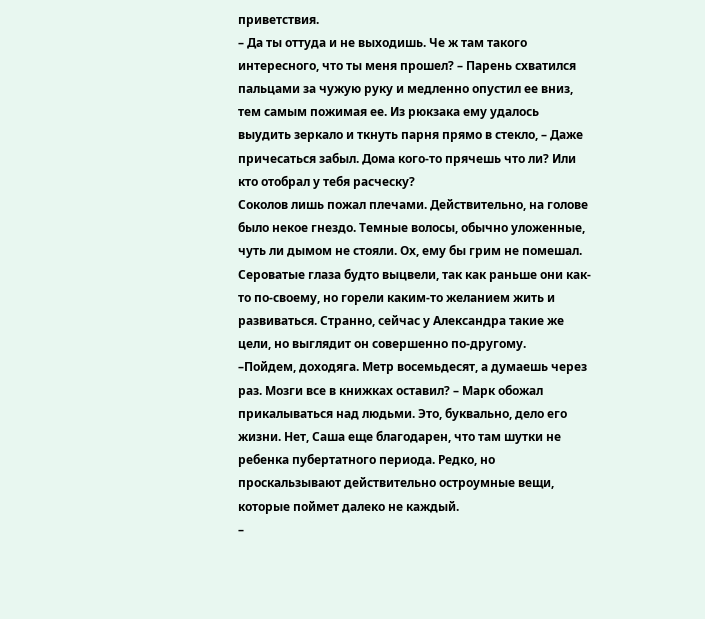приветствия.
– Да ты оттуда и не выходишь. Че ж там такого интересного, что ты меня прошел? – Парень схватился пальцами за чужую руку и медленно опустил ее вниз, тем самым пожимая ее. Из рюкзака ему удалось выудить зеркало и ткнуть парня прямо в стекло, – Даже причесаться забыл. Дома кого-то прячешь что ли? Или кто отобрал у тебя расческу?
Соколов лишь пожал плечами. Действительно, на голове было некое гнездо. Темные волосы, обычно уложенные, чуть ли дымом не стояли. Ох, ему бы грим не помешал. Сероватые глаза будто выцвели, так как раньше они как-то по-своему, но горели каким-то желанием жить и развиваться. Странно, сейчас у Александра такие же цели, но выглядит он совершенно по-другому.
–Пойдем, доходяга. Метр восемьдесят, а думаешь через раз. Мозги все в книжках оставил? – Марк обожал прикалываться над людьми. Это, буквально, дело его жизни. Нет, Саша еще благодарен, что там шутки не ребенка пубертатного периода. Редко, но проскальзывают действительно остроумные вещи, которые поймет далеко не каждый.
–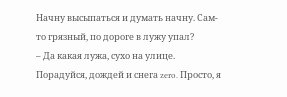Начну высыпаться и думать начну. Сам-то грязный, по дороге в лужу упал?
– Да какая лужа, сухо на улице. Порадуйся, дождей и снега zero. Просто, я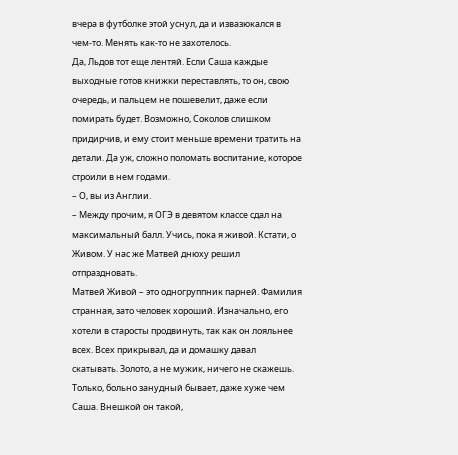вчера в футболке этой уснул, да и извазюкался в чем-то. Менять как-то не захотелось.
Да, Льдов тот еще лентяй. Если Саша каждые выходные готов книжки переставлять, то он, свою очередь, и пальцем не пошевелит, даже если помирать будет. Возможно, Соколов слишком придирчив, и ему стоит меньше времени тратить на детали. Да уж, сложно поломать воспитание, которое строили в нем годами.
– О, вы из Англии.
– Между прочим, я ОГЭ в девятом классе сдал на максимальный балл. Учись, пока я живой. Кстати, о Живом. У нас же Матвей днюху решил отпраздновать.
Матвей Живой – это одногруппник парней. Фамилия странная, зато человек хороший. Изначально, его хотели в старосты продвинуть, так как он лояльнее всех. Всех прикрывал, да и домашку давал скатывать. Золото, а не мужик, ничего не скажешь. Только, больно занудный бывает, даже хуже чем Саша. Внешкой он такой,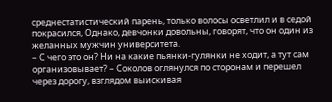среднестатистический парень, только волосы осветлил и в седой покрасился, Однако, девчонки довольны, говорят, что он один из желанных мужчин университета.
– С чего это он? Ни на какие пьянки-гулянки не ходит, а тут сам организовывает? – Соколов оглянулся по сторонам и перешел через дорогу, взглядом выискивая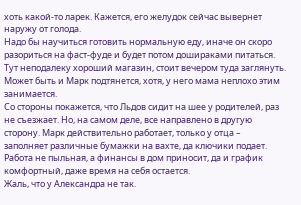хоть какой-то ларек. Кажется, его желудок сейчас вывернет наружу от голода.
Надо бы научиться готовить нормальную еду, иначе он скоро разориться на фаст-фуде и будет потом дошираками питаться. Тут неподалеку хороший магазин, стоит вечером туда заглянуть. Может быть и Марк подтянется, хотя, у него мама неплохо этим занимается.
Со стороны покажется, что Льдов сидит на шее у родителей, раз не съезжает. Но, на самом деле, все направлено в другую сторону. Марк действительно работает, только у отца – заполняет различные бумажки на вахте, да ключики подает. Работа не пыльная, а финансы в дом приносит, да и график комфортный, даже время на себя остается.
Жаль, что у Александра не так.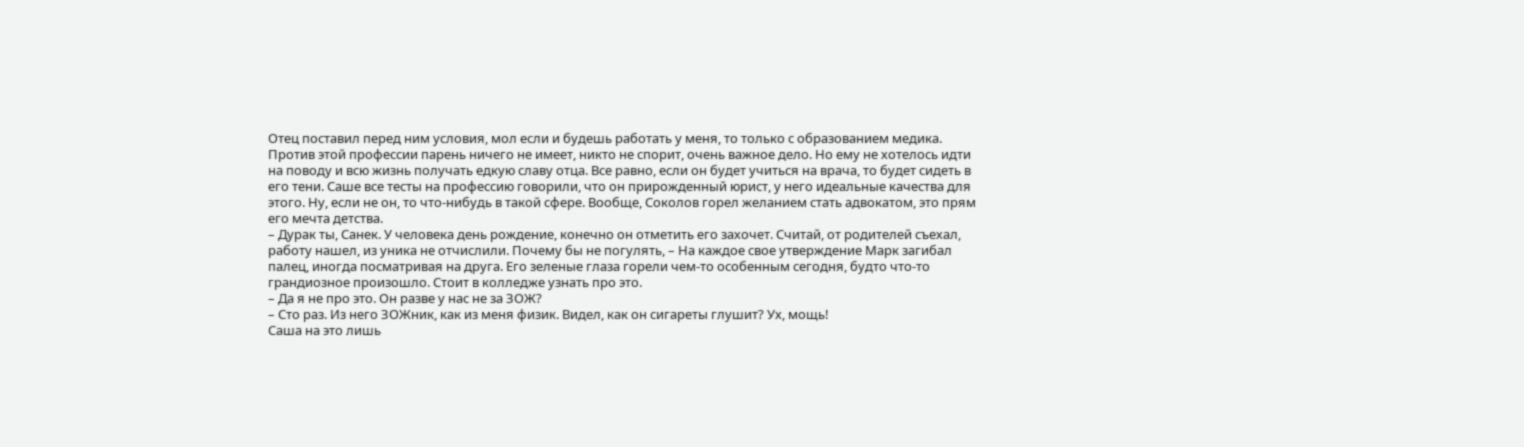Отец поставил перед ним условия, мол если и будешь работать у меня, то только с образованием медика. Против этой профессии парень ничего не имеет, никто не спорит, очень важное дело. Но ему не хотелось идти на поводу и всю жизнь получать едкую славу отца. Все равно, если он будет учиться на врача, то будет сидеть в его тени. Саше все тесты на профессию говорили, что он прирожденный юрист, у него идеальные качества для этого. Ну, если не он, то что-нибудь в такой сфере. Вообще, Соколов горел желанием стать адвокатом, это прям его мечта детства.
– Дурак ты, Санек. У человека день рождение, конечно он отметить его захочет. Считай, от родителей съехал, работу нашел, из уника не отчислили. Почему бы не погулять, – На каждое свое утверждение Марк загибал палец, иногда посматривая на друга. Его зеленые глаза горели чем-то особенным сегодня, будто что-то грандиозное произошло. Стоит в колледже узнать про это.
– Да я не про это. Он разве у нас не за ЗОЖ?
– Сто раз. Из него ЗОЖник, как из меня физик. Видел, как он сигареты глушит? Ух, мощь!
Саша на это лишь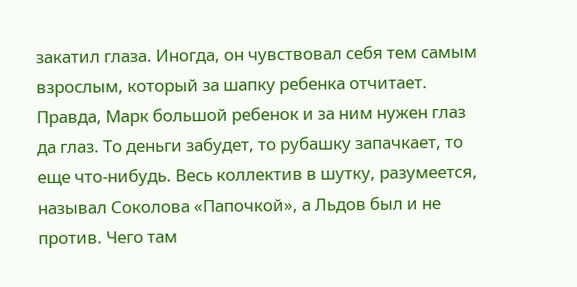закатил глаза. Иногда, он чувствовал себя тем самым взрослым, который за шапку ребенка отчитает. Правда, Марк большой ребенок и за ним нужен глаз да глаз. То деньги забудет, то рубашку запачкает, то еще что-нибудь. Весь коллектив в шутку, разумеется, называл Соколова «Папочкой», а Льдов был и не против. Чего там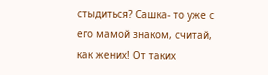стыдиться? Сашка- то уже с его мамой знаком, считай, как жених! От таких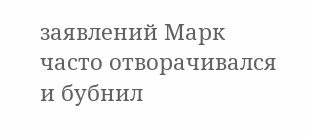заявлений Марк часто отворачивался и бубнил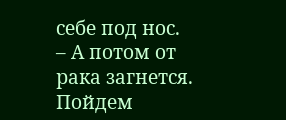себе под нос.
– А потом от рака загнется. Пойдем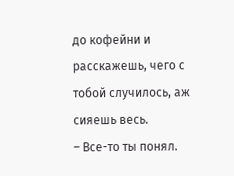до кофейни и расскажешь, чего с тобой случилось, аж сияешь весь.
– Все-то ты понял.